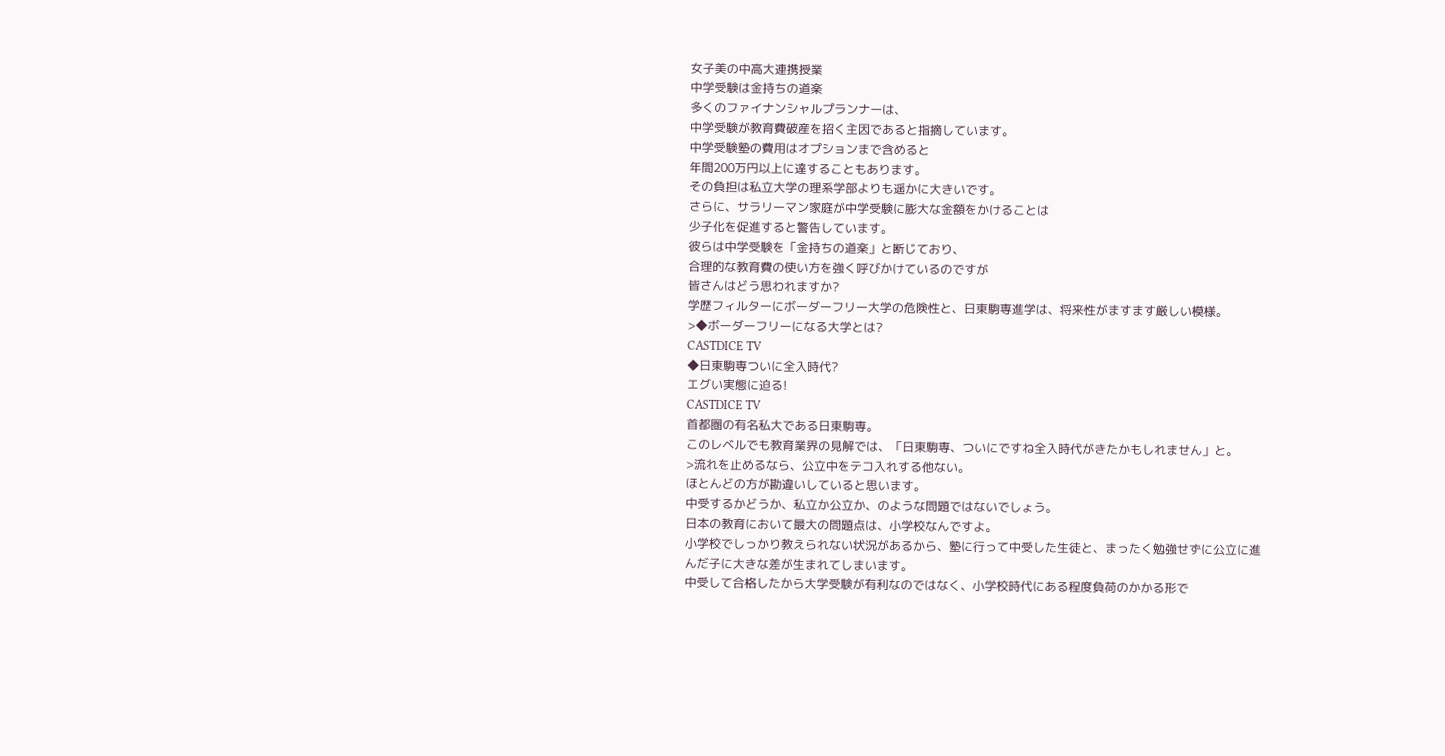女子美の中高大連携授業
中学受験は金持ちの道楽
多くのファイナンシャルプランナーは、
中学受験が教育費破産を招く主因であると指摘しています。
中学受験塾の費用はオプションまで含めると
年間200万円以上に達することもあります。
その負担は私立大学の理系学部よりも遥かに大きいです。
さらに、サラリーマン家庭が中学受験に膨大な金額をかけることは
少子化を促進すると警告しています。
彼らは中学受験を「金持ちの道楽」と断じており、
合理的な教育費の使い方を強く呼びかけているのですが
皆さんはどう思われますか?
学歴フィルターにボーダーフリー大学の危険性と、日東駒専進学は、将来性がますます厳しい模様。
>◆ボーダーフリーになる大学とは?
CASTDICE TV
◆日東駒専ついに全入時代?
エグい実態に迫る!
CASTDICE TV
首都圏の有名私大である日東駒専。
このレベルでも教育業界の見解では、「日東駒専、ついにですね全入時代がきたかもしれません」と。
>流れを止めるなら、公立中をテコ入れする他ない。
ほとんどの方が勘違いしていると思います。
中受するかどうか、私立か公立か、のような問題ではないでしょう。
日本の教育において最大の問題点は、小学校なんですよ。
小学校でしっかり教えられない状況があるから、塾に行って中受した生徒と、まったく勉強せずに公立に進んだ子に大きな差が生まれてしまいます。
中受して合格したから大学受験が有利なのではなく、小学校時代にある程度負荷のかかる形で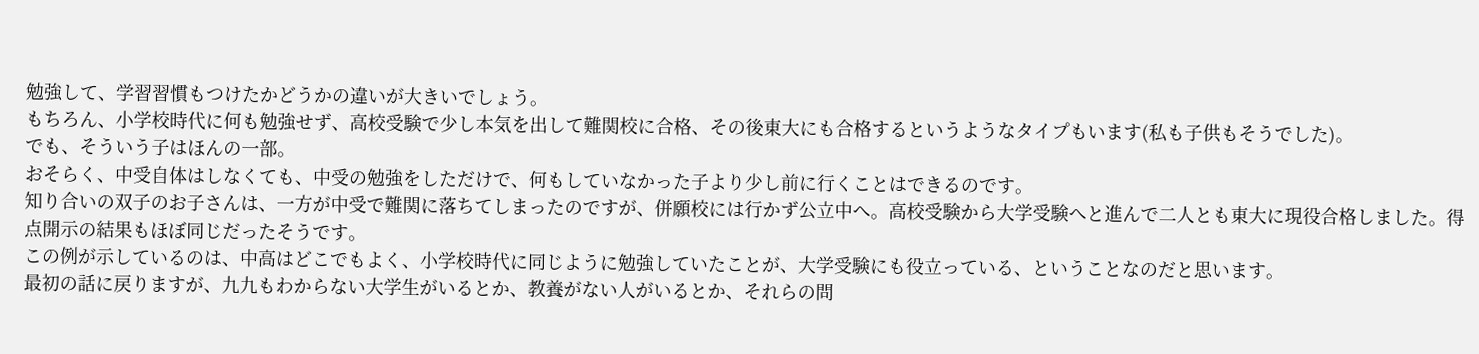勉強して、学習習慣もつけたかどうかの違いが大きいでしょう。
もちろん、小学校時代に何も勉強せず、高校受験で少し本気を出して難関校に合格、その後東大にも合格するというようなタイプもいます(私も子供もそうでした)。
でも、そういう子はほんの一部。
おそらく、中受自体はしなくても、中受の勉強をしただけで、何もしていなかった子より少し前に行くことはできるのです。
知り合いの双子のお子さんは、一方が中受で難関に落ちてしまったのですが、併願校には行かず公立中へ。高校受験から大学受験へと進んで二人とも東大に現役合格しました。得点開示の結果もほぼ同じだったそうです。
この例が示しているのは、中高はどこでもよく、小学校時代に同じように勉強していたことが、大学受験にも役立っている、ということなのだと思います。
最初の話に戻りますが、九九もわからない大学生がいるとか、教養がない人がいるとか、それらの問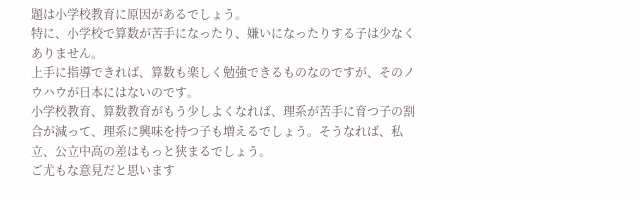題は小学校教育に原因があるでしょう。
特に、小学校で算数が苦手になったり、嫌いになったりする子は少なくありません。
上手に指導できれば、算数も楽しく勉強できるものなのですが、そのノウハウが日本にはないのです。
小学校教育、算数教育がもう少しよくなれば、理系が苦手に育つ子の割合が減って、理系に興味を持つ子も増えるでしょう。そうなれば、私立、公立中高の差はもっと狭まるでしょう。
ご尤もな意見だと思います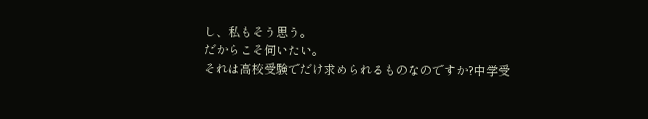し、私もそう思う。
だからこそ伺いたい。
それは高校受験でだけ求められるものなのですか?中学受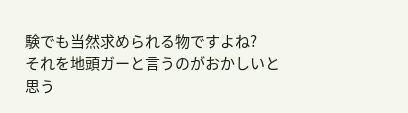験でも当然求められる物ですよね?
それを地頭ガーと言うのがおかしいと思う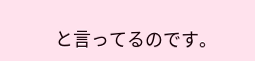と言ってるのです。